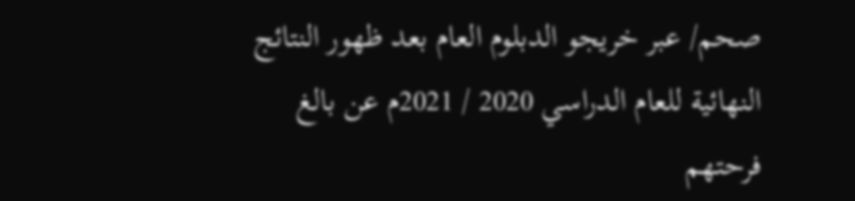صحم/ عبر خريجو الدبلوم العام بعد ظهور النتائج النهائية للعام الدراسي 2020 / 2021م عن بالغ فرحتهم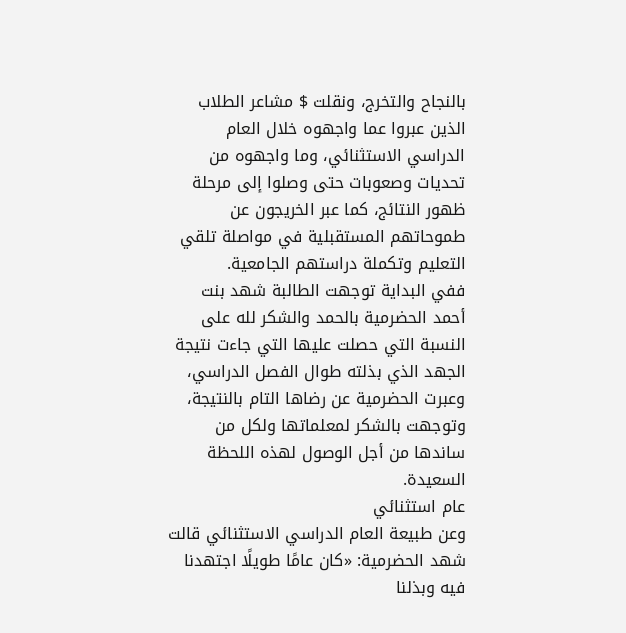بالنجاح والتخرج، ونقلت $ مشاعر الطلاب الذين عبروا عما واجهوه خلال العام الدراسي الاستثنائي، وما واجهوه من تحديات وصعوبات حتى وصلوا إلى مرحلة ظهور النتائج، كما عبر الخريجون عن طموحاتهم المستقبلية في مواصلة تلقي التعليم وتكملة دراستهم الجامعية.
ففي البداية توجهت الطالبة شهد بنت أحمد الحضرمية بالحمد والشكر لله على النسبة التي حصلت عليها التي جاءت نتيجة الجهد الذي بذلته طوال الفصل الدراسي، وعبرت الحضرمية عن رضاها التام بالنتيجة، وتوجهت بالشكر لمعلماتها ولكل من ساندها من أجل الوصول لهذه اللحظة السعيدة.
عام استثنائي
وعن طبيعة العام الدراسي الاستثنائي قالت شهد الحضرمية: «كان عامًا طويلًا اجتهدنا فيه وبذلنا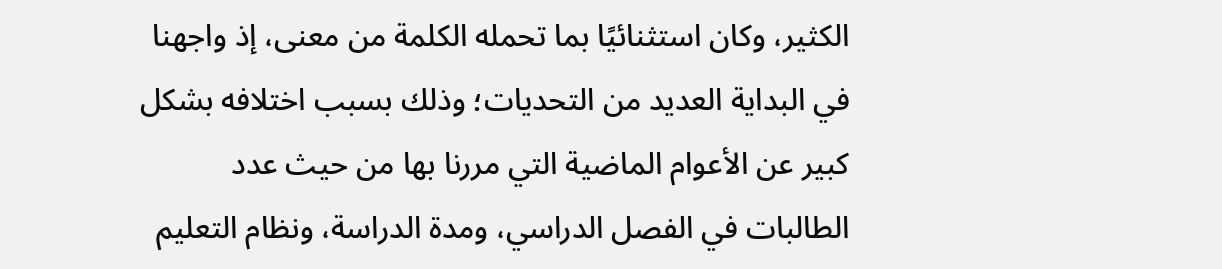الكثير، وكان استثنائيًا بما تحمله الكلمة من معنى، إذ واجهنا في البداية العديد من التحديات؛ وذلك بسبب اختلافه بشكل كبير عن الأعوام الماضية التي مررنا بها من حيث عدد الطالبات في الفصل الدراسي، ومدة الدراسة، ونظام التعليم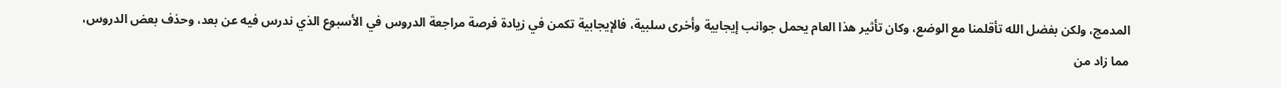المدمج، ولكن بفضل الله تأقلمنا مع الوضع، وكان تأثير هذا العام يحمل جوانب إيجابية وأخرى سلبية، فالإيجابية تكمن في زيادة فرصة مراجعة الدروس في الأسبوع الذي ندرس فيه عن بعد، وحذف بعض الدروس، مما زاد من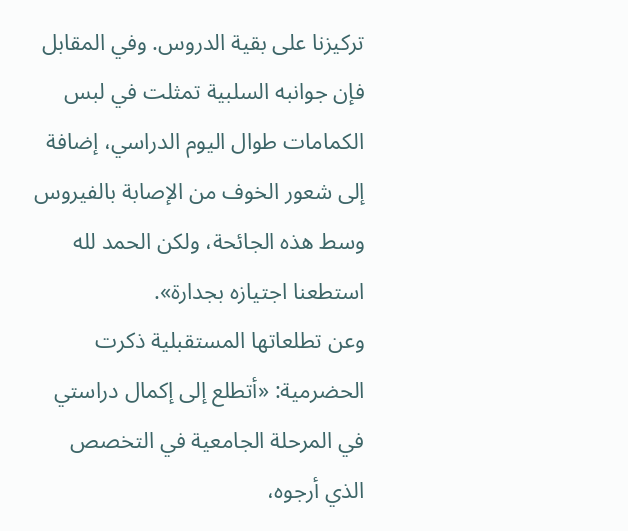تركيزنا على بقية الدروس. وفي المقابل فإن جوانبه السلبية تمثلت في لبس الكمامات طوال اليوم الدراسي، إضافة إلى شعور الخوف من الإصابة بالفيروس وسط هذه الجائحة، ولكن الحمد لله استطعنا اجتيازه بجدارة».
وعن تطلعاتها المستقبلية ذكرت الحضرمية: «أتطلع إلى إكمال دراستي في المرحلة الجامعية في التخصص الذي أرجوه،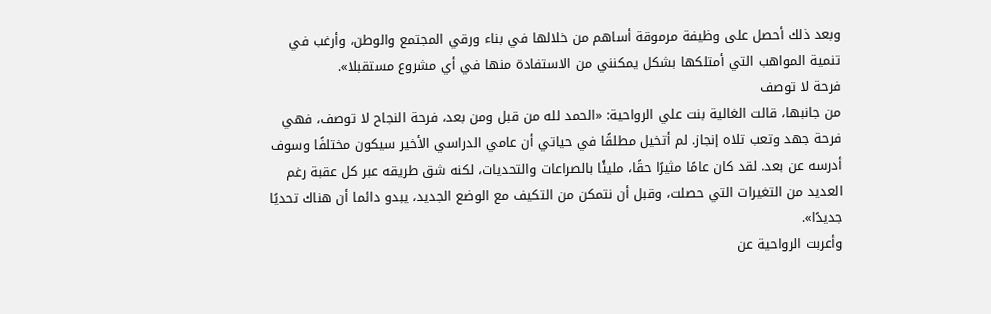وبعد ذلك أحصل على وظيفة مرموقة أساهم من خلالها في بناء ورقي المجتمع والوطن، وأرغب في تنمية المواهب التي أمتلكها بشكل يمكنني من الاستفادة منها في أي مشروع مستقبلا».
فرحة لا توصف
من جانبها، قالت الغالية بنت علي الرواحية: «الحمد لله من قبل ومن بعد، فرحة النجاح لا توصف، فهي فرحة جهد وتعب تلاه إنجاز. لم أتخيل مطلقًا في حياتي أن عامي الدراسي الأخير سيكون مختلفًا وسوف أدرسه عن بعد. لقد كان عامًا مثيرًا حقًا، مليئًا بالصراعات والتحديات، لكنه شق طريقه عبر كل عقبة رغم العديد من التغيرات التي حصلت، وقبل أن نتمكن من التكيف مع الوضع الجديد، يبدو دائما أن هناك تحديًا جديدًا».
وأعربت الرواحية عن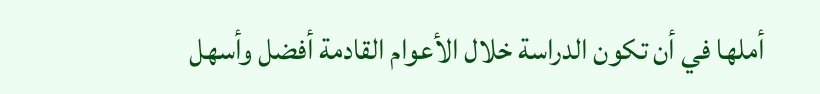أملها في أن تكون الدراسة خلال الأعوام القادمة أفضل وأسهل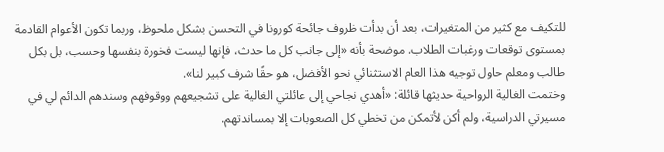للتكيف مع كثير من المتغيرات، بعد أن بدأت ظروف جائحة كورونا في التحسن بشكل ملحوظ، وربما تكون الأعوام القادمة بمستوى توقعات ورغبات الطلاب. موضحة بأنه «إلى جانب كل ما حدث، فإنها ليست فخورة بنفسها وحسب، بل بكل طالب ومعلم حاول توجيه هذا العام الاستثنائي نحو الأفضل، هو حقًا شرف كبير لنا».
وختمت الغالية الرواحية حديثها قائلة: «أهدي نجاحي إلى عائلتي الغالية على تشجيعهم ووقوفهم وسندهم الدائم لي في مسيرتي الدراسية، ولم أكن لأتمكن من تخطي كل الصعوبات إلا بمساندتهم.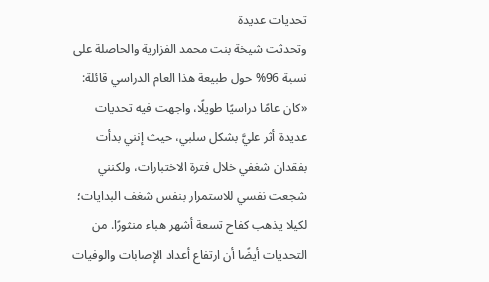تحديات عديدة
وتحدثت شيخة بنت محمد الفزارية والحاصلة على نسبة 96% حول طبيعة هذا العام الدراسي قائلة: «كان عامًا دراسيًا طويلًا، واجهت فيه تحديات عديدة أثر عليَّ بشكل سلبي، حيث إنني بدأت بفقدان شغفي خلال فترة الاختبارات، ولكنني شجعت نفسي للاستمرار بنفس شغف البدايات؛ لكيلا يذهب كفاح تسعة أشهر هباء منثورًا. من التحديات أيضًا أن ارتفاع أعداد الإصابات والوفيات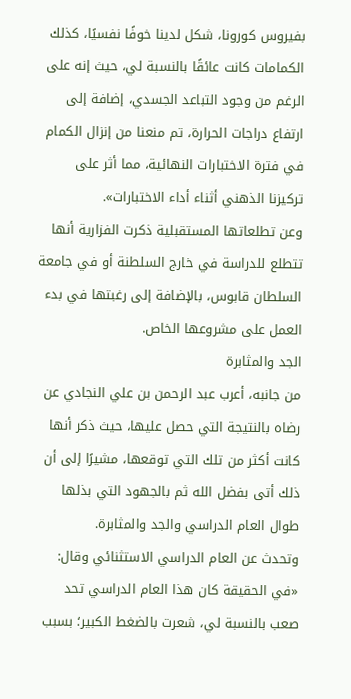بفيروس كورونا، شكل لدينا خوفًا نفسيًا، كذلك الكمامات كانت عائقًا بالنسبة لي، حيث إنه على الرغم من وجود التباعد الجسدي، إضافة إلى ارتفاع دراجات الحرارة، تم منعنا من إنزال الكمام في فترة الاختبارات النهائية، مما أثر على تركيزنا الذهني أثناء أداء الاختبارات».
وعن تطلعاتها المستقبلية ذكرت الفزارية أنها تتطلع للدراسة في خارج السلطنة أو في جامعة السلطان قابوس، بالإضافة إلى رغبتها في بدء العمل على مشروعها الخاص.
الجد والمثابرة
من جانبه، أعرب عبد الرحمن بن علي النجادي عن رضاه بالنتيجة التي حصل عليها، حيث ذكر أنها كانت أكثر من تلك التي توقعها، مشيرًا إلى أن ذلك أتى بفضل الله ثم بالجهود التي بذلها طوال العام الدراسي والجد والمثابرة.
وتحدث عن العام الدراسي الاستثنائي وقال: «في الحقيقة كان هذا العام الدراسي تحد صعب بالنسبة لي، شعرت بالضغط الكبير؛ بسبب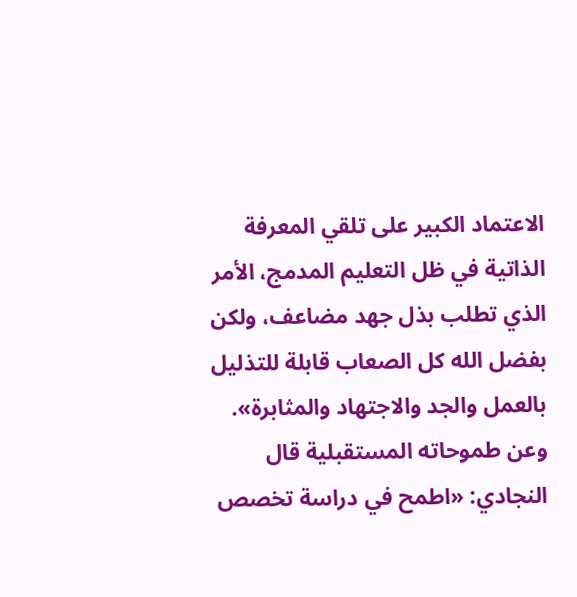الاعتماد الكبير على تلقي المعرفة الذاتية في ظل التعليم المدمج، الأمر الذي تطلب بذل جهد مضاعف، ولكن بفضل الله كل الصعاب قابلة للتذليل بالعمل والجد والاجتهاد والمثابرة».
وعن طموحاته المستقبلية قال النجادي: «اطمح في دراسة تخصص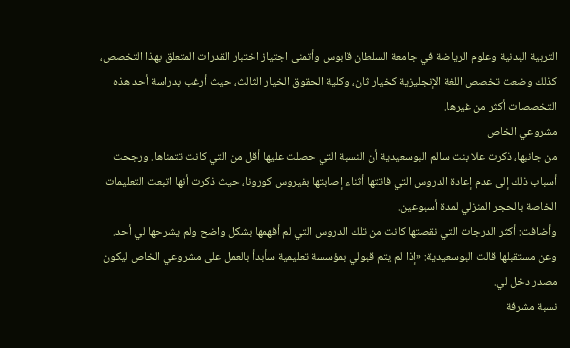التربية البدنية وعلوم الرياضة في جامعة السلطان قابوس وأتمنى اجتياز اختبار القدرات المتعلق بهذا التخصص، كذلك وضعت تخصص اللغة الإنجليزية كخيار ثان، وكلية الحقوق الخيار الثالث، حيث أرغب بدراسة أحد هذه التخصصات أكثر من غيرها.
مشروعي الخاص
من جانبها، ذكرت علا بنت سالم البوسعيدية أن النسبة التي حصلت عليها أقل من التي كانت تتمناها. ورجحت أسباب ذلك إلى عدم إعادة الدروس التي فاتتها أثناء إصابتها بفيروس كورونا، حيث ذكرت أنها اتبعت التعليمات الخاصة بالحجر المنزلي لمدة أسبوعين.
وأضافت: أكثر الدرجات التي نقصتها كانت من تلك الدروس التي لم أفهمها بشكل واضح ولم يشرحها لي أحد.
وعن مستقبلها قالت البوسعيدية: «إذا لم يتم قبولي بمؤسسة تعليمية سأبدأ بالعمل على مشروعي الخاص ليكون مصدر دخل لي.
نسبة مشرفة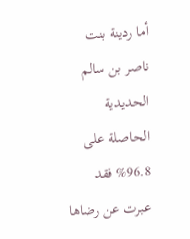أما ردينة بنت ناصر بن سالم الحديدية الحاصلة على 96.8% فقد عبرت عن رضاها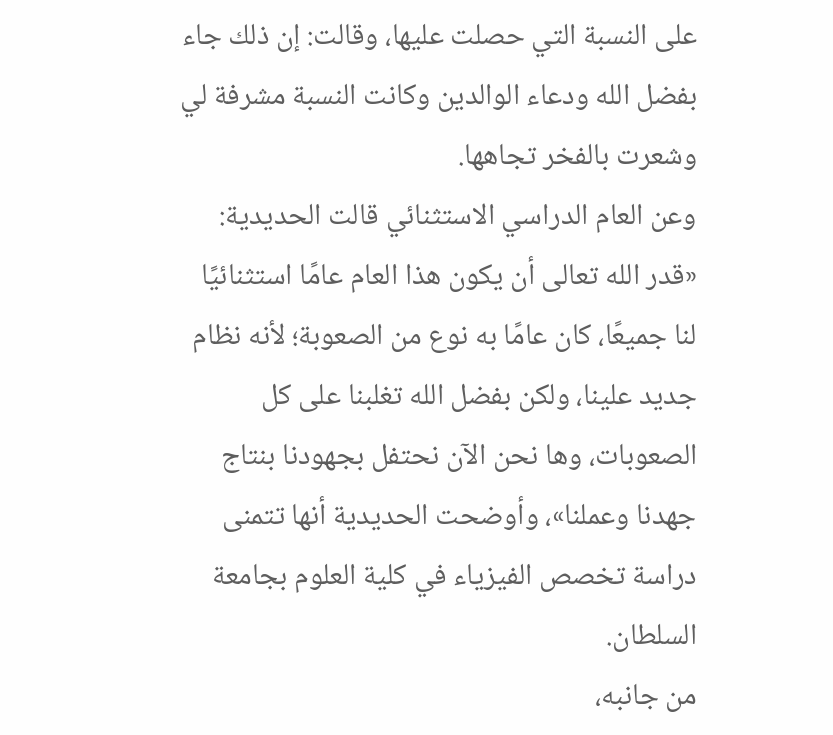على النسبة التي حصلت عليها، وقالت: إن ذلك جاء بفضل الله ودعاء الوالدين وكانت النسبة مشرفة لي وشعرت بالفخر تجاهها.
وعن العام الدراسي الاستثنائي قالت الحديدية: «قدر الله تعالى أن يكون هذا العام عامًا استثنائيًا لنا جميعًا، كان عامًا به نوع من الصعوبة؛ لأنه نظام جديد علينا، ولكن بفضل الله تغلبنا على كل الصعوبات، وها نحن الآن نحتفل بجهودنا بنتاج جهدنا وعملنا»، وأوضحت الحديدية أنها تتمنى دراسة تخصص الفيزياء في كلية العلوم بجامعة السلطان.
من جانبه،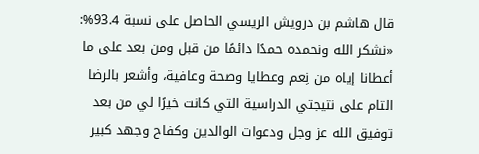قال هاشم بن درويش الريسي الحاصل على نسبة 93.4%: «نشكر الله ونحمده حمدًا دائمًا من قبل ومن بعد على ما أعطانا إياه من نِعم وعطايا وصحة وعافية، وأشعر بالرضا التام على نتيجتي الدراسية التي كانت خيرًا لي من بعد توفيق الله عز وجل ودعوات الوالدين وكفاح وجهد كبير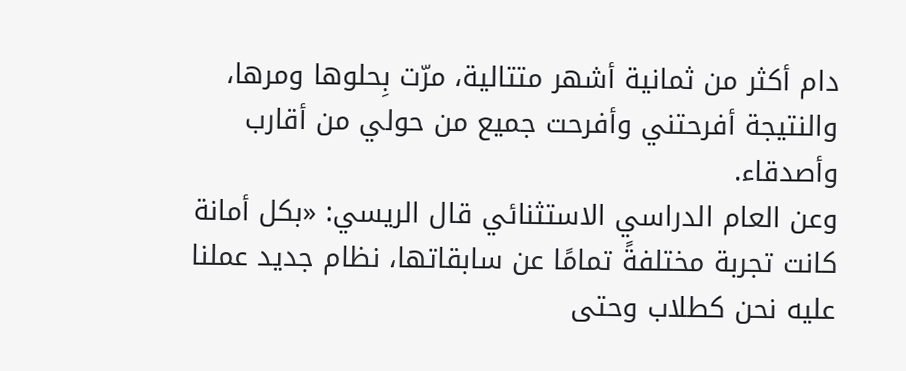دام أكثر من ثمانية أشهر متتالية، مرّت بِحلوها ومرها، والنتيجة أفرحتني وأفرحت جميع من حولي من أقارب وأصدقاء.
وعن العام الدراسي الاستثنائي قال الريسي: «بكل أمانة كانت تجربة مختلفةً تمامًا عن سابقاتها، نظام جديد عملنا عليه نحن كطلاب وحتى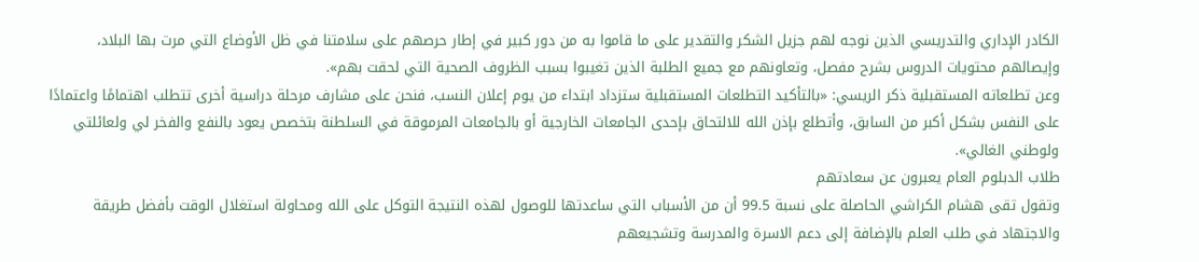الكادر الإداري والتدريسي الذين نوجه لهم جزيل الشكر والتقدير على ما قاموا به من دور كبير في إطار حرصهم على سلامتنا في ظل الأوضاع التي مرت بها البلاد، وإيصالهم محتويات الدروس بشرح مفصل، وتعاونهم مع جميع الطلبة الذين تغيبوا بسبب الظروف الصحية التي لحقت بهم».
وعن تطلعاته المستقبلية ذكر الريسي: «بالتأكيد التطلعات المستقبلية ستزداد ابتداء من يوم إعلان النسب، فنحن على مشارف مرحلة دراسية أخرى تتطلب اهتمامًا واعتمادًا على النفس بشكل أكبر من السابق، وأتطلع بإذن الله للالتحاق بإحدى الجامعات الخارجية أو بالجامعات المرموقة في السلطنة بتخصص يعود بالنفع والفخر لي ولعائلتي ولوطني الغالي».
طلاب الدبلوم العام يعبرون عن سعادتهم
وتقول تقى هشام الكراشي الحاصلة على نسبة 99.5 أن من الأسباب التي ساعدتها للوصول لهذه النتيجة التوكل على الله ومحاولة استغلال الوقت بأفضل طريقة والاجتهاد في طلب العلم بالإضافة إلى دعم الاسرة والمدرسة وتشجيعهم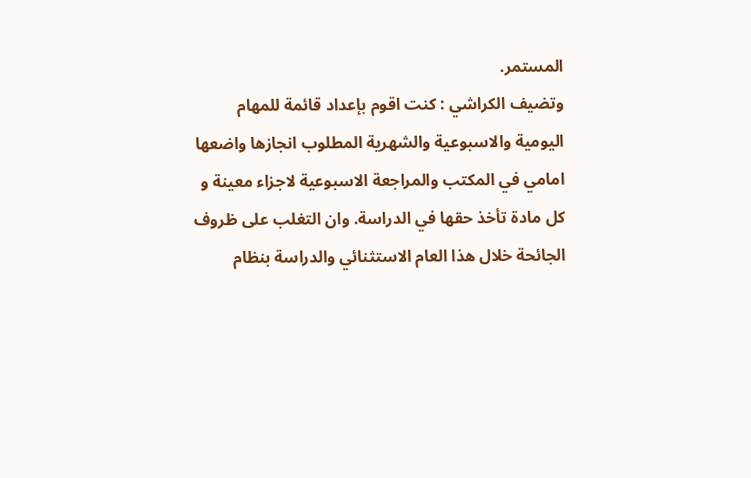المستمر.
وتضيف الكراشي : كنت اقوم بإعداد قائمة للمهام اليومية والاسبوعية والشهرية المطلوب انجازها واضعها امامي في المكتب والمراجعة الاسبوعية لاجزاء معينة و كل مادة تأخذ حقها في الدراسة. وان التغلب على ظروف الجائحة خلال هذا العام الاستثنائي والدراسة بنظام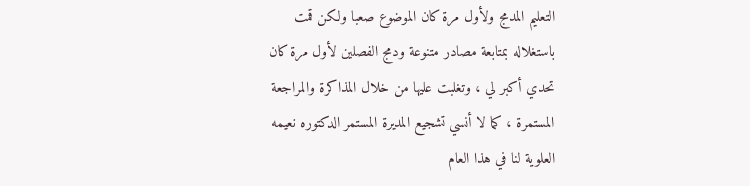التعليم المدمج ولأول مرة كان الموضوع صعبا ولكن قمت باستغلاله بمتابعة مصادر متنوعة ودمج الفصلين لأول مرة كان تحدي أكبر لي ، وتغلبت عليها من خلال المذاكرة والمراجعة المستمرة ، كما لا أنسي تشجيع المديرة المستمر الدكتوره نعيمه العلوية لنا في هذا العام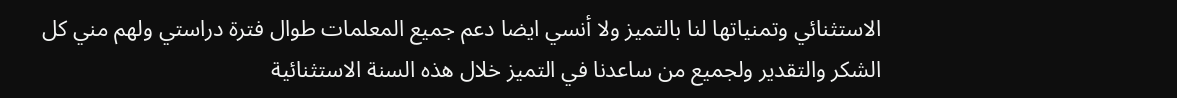الاستثنائي وتمنياتها لنا بالتميز ولا أنسي ايضا دعم جميع المعلمات طوال فترة دراستي ولهم مني كل الشكر والتقدير ولجميع من ساعدنا في التميز خلال هذه السنة الاستثنائية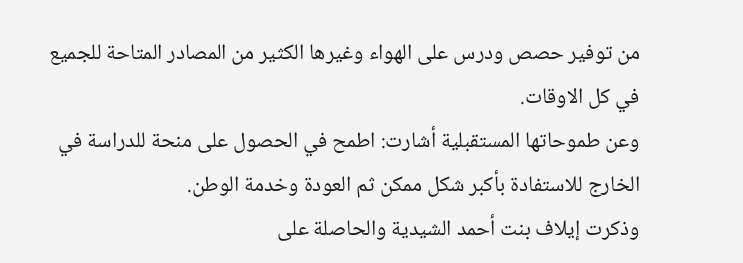من توفير حصص ودرس على الهواء وغيرها الكثير من المصادر المتاحة للجميع في كل الاوقات.
وعن طموحاتها المستقبلية أشارت: اطمح في الحصول على منحة للدراسة في الخارج للاستفادة بأكبر شكل ممكن ثم العودة وخدمة الوطن.
وذكرت إيلاف بنت أحمد الشيدية والحاصلة على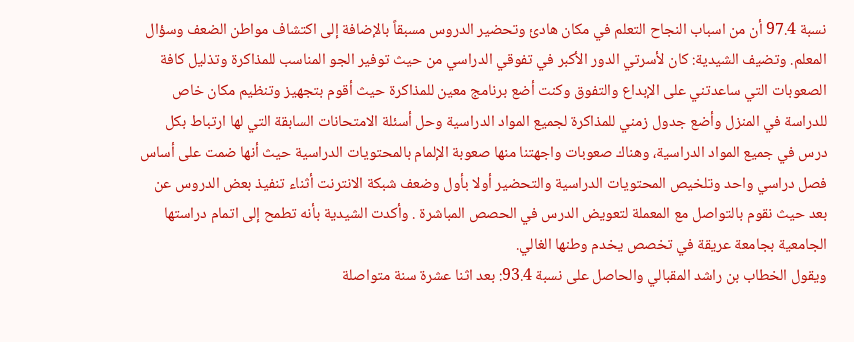نسبة 97.4 أن من اسباب النجاح التعلم في مكان هادئ وتحضير الدروس مسبقاً بالإضافة إلى اكتشاف مواطن الضعف وسؤال المعلم. وتضيف الشيدية: كان لأسرتي الدور الأكبر في تفوقي الدراسي من حيث توفير الجو المناسب للمذاكرة وتذليل كافة الصعوبات التي ساعدتني على الإبداع والتفوق وكنت أضع برنامج معين للمذاكرة حيث أقوم بتجهيز وتنظيم مكان خاص للدراسة في المنزل وأضع جدول زمني للمذاكرة لجميع المواد الدراسية وحل أسئلة الامتحانات السابقة التي لها ارتباط بكل درس في جميع المواد الدراسية، وهناك صعوبات واجهتنا منها صعوبة الإلمام بالمحتويات الدراسية حيث أنها ضمت على أساس فصل دراسي واحد وتلخيص المحتويات الدراسية والتحضير أولا بأول وضعف شبكة الانترنت أثناء تنفيذ بعض الدروس عن بعد حيث نقوم بالتواصل مع المعملة لتعويض الدرس في الحصص المباشرة . وأكدت الشيدية بأنه تطمح إلى اتمام دراستها الجامعية بجامعة عريقة في تخصص يخدم وطنها الغالي.
ويقول الخطاب بن راشد المقبالي والحاصل على نسبة 93.4: بعد اثنا عشرة سنة متواصلة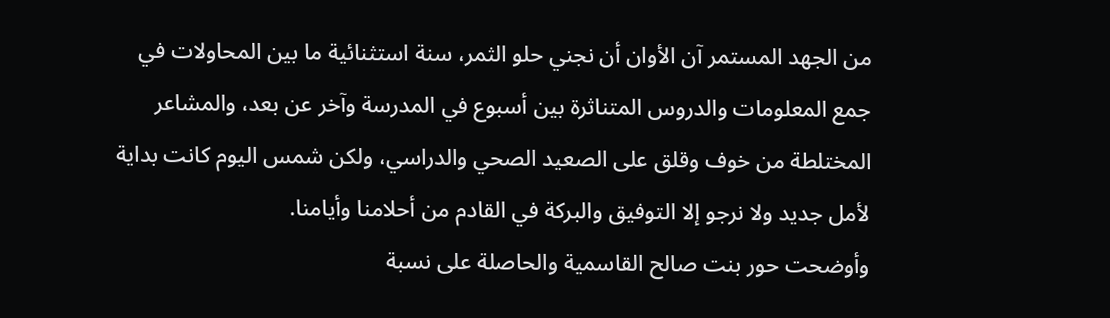من الجهد المستمر آن الأوان أن نجني حلو الثمر، سنة استثنائية ما بين المحاولات في جمع المعلومات والدروس المتناثرة بين أسبوع في المدرسة وآخر عن بعد، والمشاعر المختلطة من خوف وقلق على الصعيد الصحي والدراسي، ولكن شمس اليوم كانت بداية لأمل جديد ولا نرجو إلا التوفيق والبركة في القادم من أحلامنا وأيامنا.
وأوضحت حور بنت صالح القاسمية والحاصلة على نسبة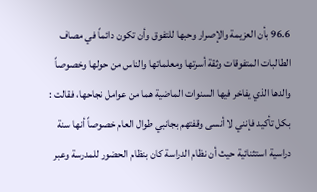96.6 بأن العزيمة والإصرار وحبها للتفوق وأن تكون دائماً في مصاف الطالبات المتفوقات وثقة أسرتها ومعلماتها والناس من حولها وخصوصاً والدها الذي يفاخر فيها السنوات الماضية هما من عوامل نجاحها، فقالت : بكل تأكيد فإنني لا أنسى وقفتهم بجانبي طوال العام خصوصاً أنها سنة دراسية استثنائية حيث أن نظام الدراسة كان بنظام الحضور للمدرسة وعبر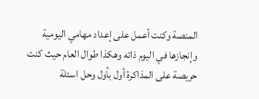المنصة وكنت أعمل على إعداد مهامي اليومية وإنجازها في اليوم ذاته وهكذا طوال العام حيث كنت حريصة على المذاكرة أول بأول وحل اسئلة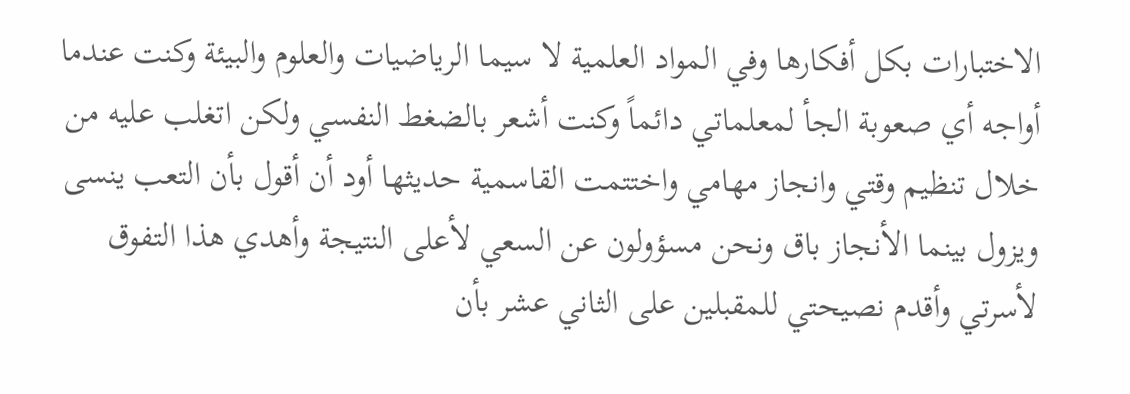الاختبارات بكل أفكارها وفي المواد العلمية لا سيما الرياضيات والعلوم والبيئة وكنت عندما أواجه أي صعوبة الجأ لمعلماتي دائماً وكنت أشعر بالضغط النفسي ولكن اتغلب عليه من خلال تنظيم وقتي وانجاز مهامي واختتمت القاسمية حديثها أود أن أقول بأن التعب ينسى ويزول بينما الأنجاز باق ونحن مسؤولون عن السعي لأعلى النتيجة وأهدي هذا التفوق لأسرتي وأقدم نصيحتي للمقبلين على الثاني عشر بأن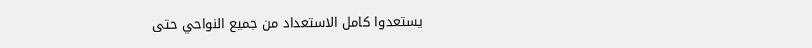يستعدوا كامل الاستعداد من جميع النواحي حتى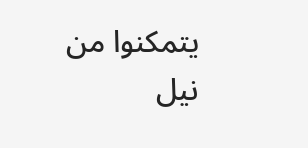يتمكنوا من نيل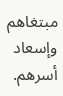مبتغاهم وإسعاد أسرهم.